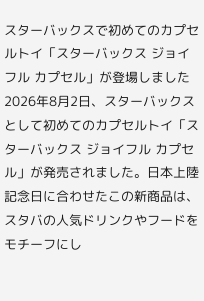スターバックスで初めてのカプセルトイ「スターバックス ジョイフル カプセル」が登場しました
2026年8月2日、スターバックスとして初めてのカプセルトイ「スターバックス ジョイフル カプセル」が発売されました。日本上陸記念日に合わせたこの新商品は、スタバの人気ドリンクやフードをモチーフにし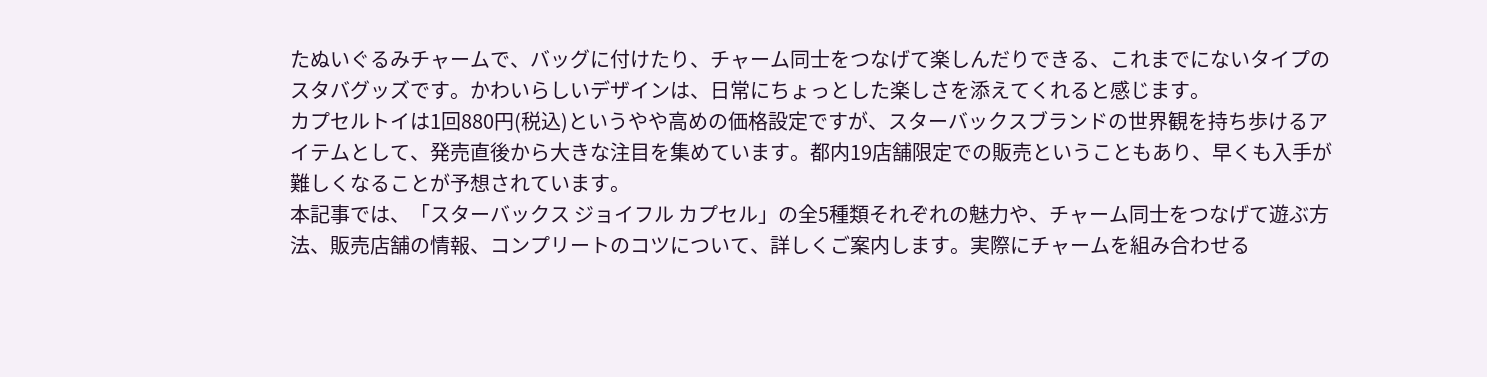たぬいぐるみチャームで、バッグに付けたり、チャーム同士をつなげて楽しんだりできる、これまでにないタイプのスタバグッズです。かわいらしいデザインは、日常にちょっとした楽しさを添えてくれると感じます。
カプセルトイは1回880円(税込)というやや高めの価格設定ですが、スターバックスブランドの世界観を持ち歩けるアイテムとして、発売直後から大きな注目を集めています。都内19店舗限定での販売ということもあり、早くも入手が難しくなることが予想されています。
本記事では、「スターバックス ジョイフル カプセル」の全5種類それぞれの魅力や、チャーム同士をつなげて遊ぶ方法、販売店舗の情報、コンプリートのコツについて、詳しくご案内します。実際にチャームを組み合わせる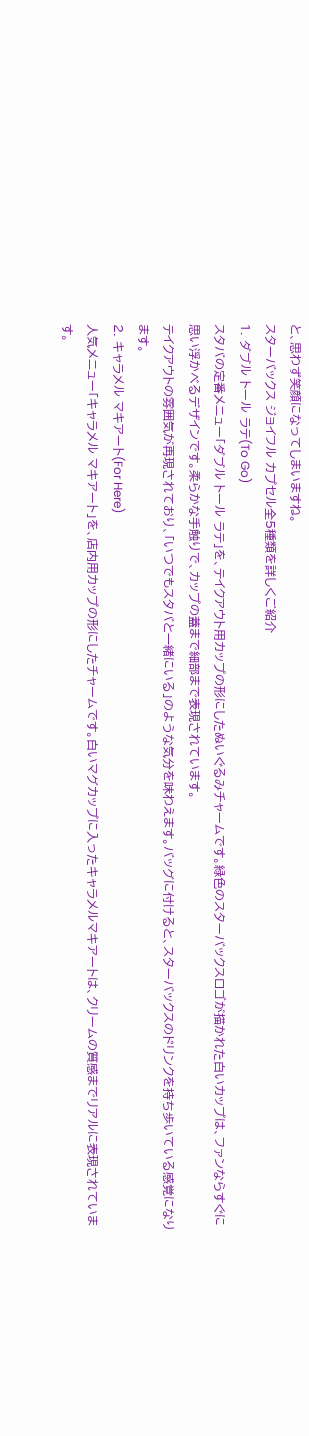と、思わず笑顔になってしまいますね。
スターバックス ジョイフル カプセル全5種類を詳しくご紹介
1. ダブル トール ラテ(To Go)
スタバの定番メニュー「ダブル トール ラテ」を、テイクアウト用カップの形にしたぬいぐるみチャームです。緑色のスターバックスロゴが描かれた白いカップは、ファンならすぐに思い浮かべるデザインです。柔らかな手触りで、カップの蓋まで細部まで表現されています。
テイクアウトの雰囲気が再現されており、「いつでもスタバと一緒にいる」のような気分を味わえます。バッグに付けると、スターバックスのドリンクを持ち歩いている感覚になります。
2. キャラメル マキアート(For Here)
人気メニュー「キャラメル マキアート」を、店内用カップの形にしたチャームです。白いマグカップに入ったキャラメルマキアートは、クリームの質感までリアルに表現されています。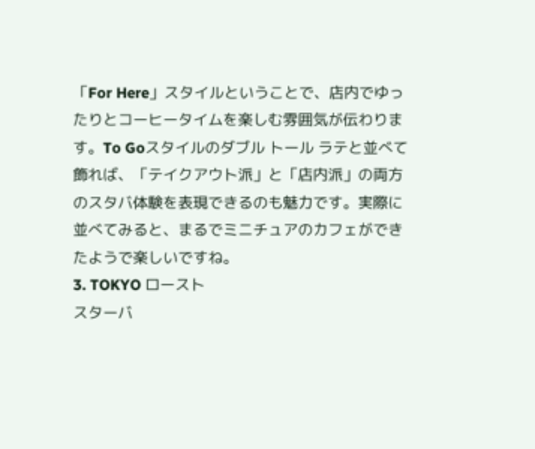「For Here」スタイルということで、店内でゆったりとコーヒータイムを楽しむ雰囲気が伝わります。To Goスタイルのダブル トール ラテと並べて飾れば、「テイクアウト派」と「店内派」の両方のスタバ体験を表現できるのも魅力です。実際に並べてみると、まるでミニチュアのカフェができたようで楽しいですね。
3. TOKYO ロースト
スターバ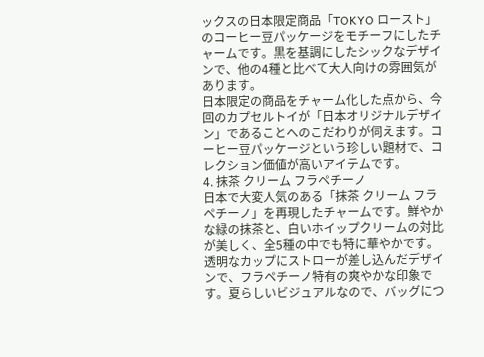ックスの日本限定商品「TOKYO ロースト」のコーヒー豆パッケージをモチーフにしたチャームです。黒を基調にしたシックなデザインで、他の4種と比べて大人向けの雰囲気があります。
日本限定の商品をチャーム化した点から、今回のカプセルトイが「日本オリジナルデザイン」であることへのこだわりが伺えます。コーヒー豆パッケージという珍しい題材で、コレクション価値が高いアイテムです。
4. 抹茶 クリーム フラペチーノ
日本で大変人気のある「抹茶 クリーム フラペチーノ」を再現したチャームです。鮮やかな緑の抹茶と、白いホイップクリームの対比が美しく、全5種の中でも特に華やかです。
透明なカップにストローが差し込んだデザインで、フラペチーノ特有の爽やかな印象です。夏らしいビジュアルなので、バッグにつ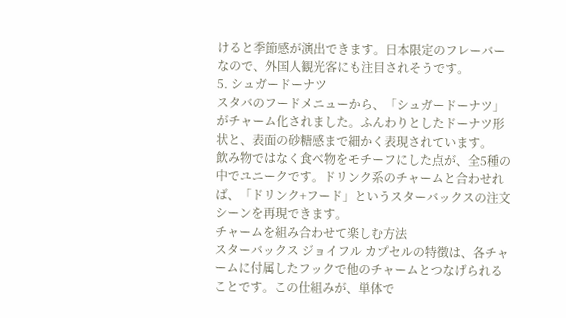けると季節感が演出できます。日本限定のフレーバーなので、外国人観光客にも注目されそうです。
5. シュガードーナツ
スタバのフードメニューから、「シュガードーナツ」がチャーム化されました。ふんわりとしたドーナツ形状と、表面の砂糖感まで細かく表現されています。
飲み物ではなく食べ物をモチーフにした点が、全5種の中でユニークです。ドリンク系のチャームと合わせれば、「ドリンク+フード」というスターバックスの注文シーンを再現できます。
チャームを組み合わせて楽しむ方法
スターバックス ジョイフル カプセルの特徴は、各チャームに付属したフックで他のチャームとつなげられることです。この仕組みが、単体で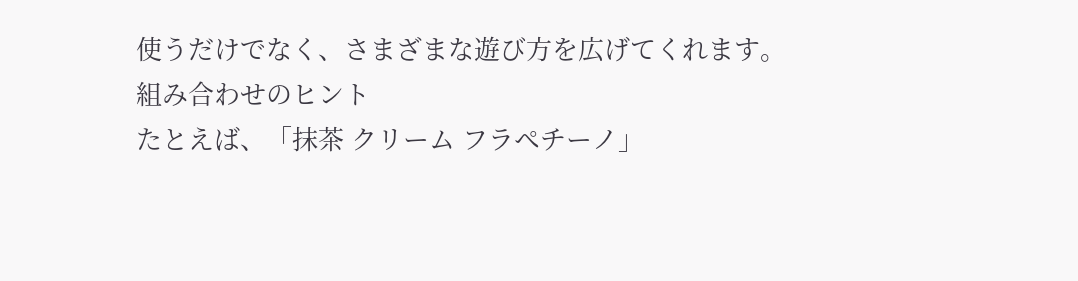使うだけでなく、さまざまな遊び方を広げてくれます。
組み合わせのヒント
たとえば、「抹茶 クリーム フラペチーノ」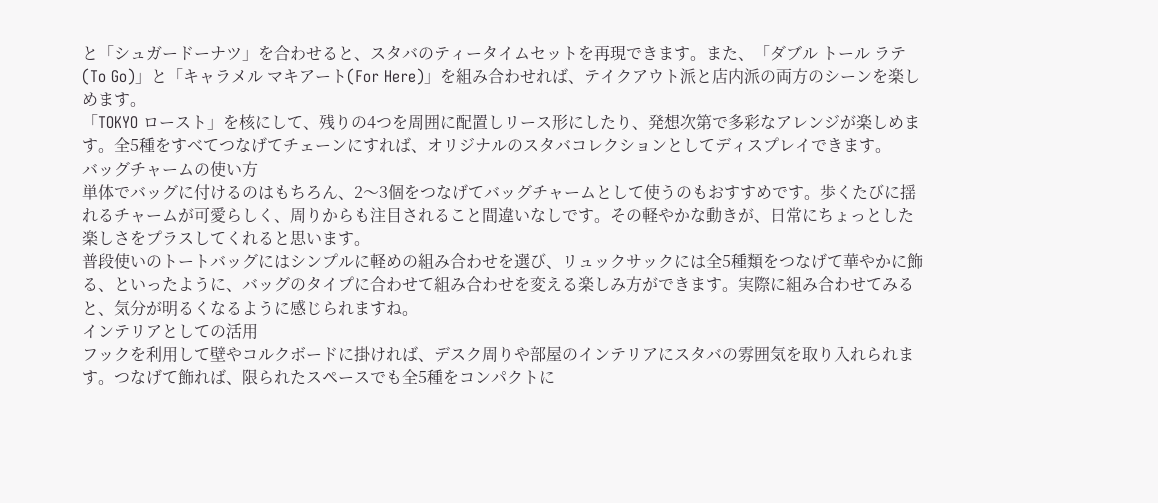と「シュガードーナツ」を合わせると、スタバのティータイムセットを再現できます。また、「ダブル トール ラテ(To Go)」と「キャラメル マキアート(For Here)」を組み合わせれば、テイクアウト派と店内派の両方のシーンを楽しめます。
「TOKYO ロースト」を核にして、残りの4つを周囲に配置しリース形にしたり、発想次第で多彩なアレンジが楽しめます。全5種をすべてつなげてチェーンにすれば、オリジナルのスタバコレクションとしてディスプレイできます。
バッグチャームの使い方
単体でバッグに付けるのはもちろん、2〜3個をつなげてバッグチャームとして使うのもおすすめです。歩くたびに揺れるチャームが可愛らしく、周りからも注目されること間違いなしです。その軽やかな動きが、日常にちょっとした楽しさをプラスしてくれると思います。
普段使いのトートバッグにはシンプルに軽めの組み合わせを選び、リュックサックには全5種類をつなげて華やかに飾る、といったように、バッグのタイプに合わせて組み合わせを変える楽しみ方ができます。実際に組み合わせてみると、気分が明るくなるように感じられますね。
インテリアとしての活用
フックを利用して壁やコルクボードに掛ければ、デスク周りや部屋のインテリアにスタバの雰囲気を取り入れられます。つなげて飾れば、限られたスペースでも全5種をコンパクトに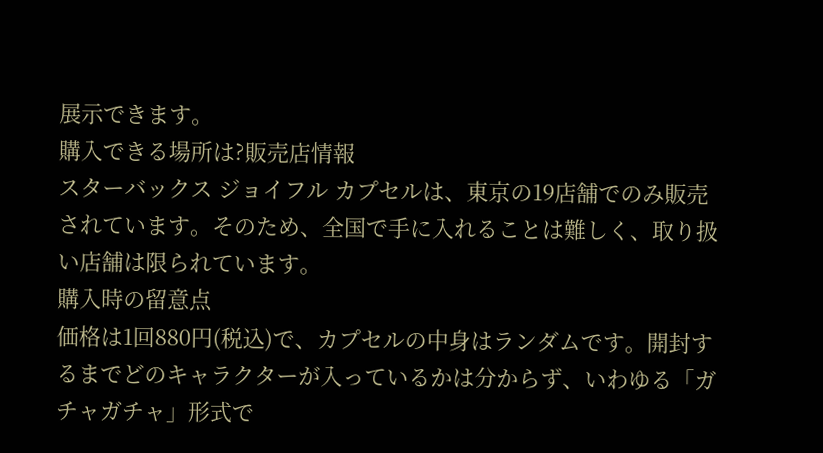展示できます。
購入できる場所は?販売店情報
スターバックス ジョイフル カプセルは、東京の19店舗でのみ販売されています。そのため、全国で手に入れることは難しく、取り扱い店舗は限られています。
購入時の留意点
価格は1回880円(税込)で、カプセルの中身はランダムです。開封するまでどのキャラクターが入っているかは分からず、いわゆる「ガチャガチャ」形式で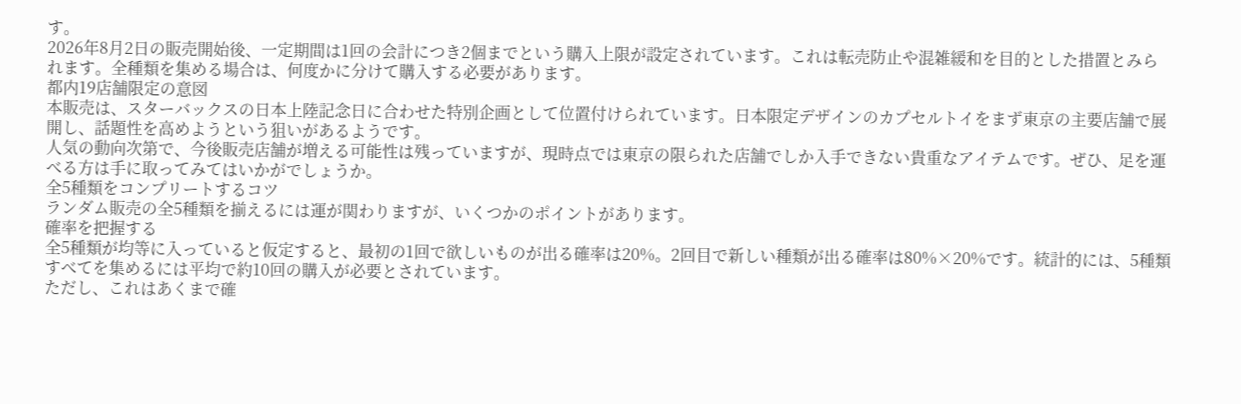す。
2026年8月2日の販売開始後、一定期間は1回の会計につき2個までという購入上限が設定されています。これは転売防止や混雑緩和を目的とした措置とみられます。全種類を集める場合は、何度かに分けて購入する必要があります。
都内19店舗限定の意図
本販売は、スターバックスの日本上陸記念日に合わせた特別企画として位置付けられています。日本限定デザインのカプセルトイをまず東京の主要店舗で展開し、話題性を高めようという狙いがあるようです。
人気の動向次第で、今後販売店舗が増える可能性は残っていますが、現時点では東京の限られた店舗でしか入手できない貴重なアイテムです。ぜひ、足を運べる方は手に取ってみてはいかがでしょうか。
全5種類をコンプリートするコツ
ランダム販売の全5種類を揃えるには運が関わりますが、いくつかのポイントがあります。
確率を把握する
全5種類が均等に入っていると仮定すると、最初の1回で欲しいものが出る確率は20%。2回目で新しい種類が出る確率は80%×20%です。統計的には、5種類すべてを集めるには平均で約10回の購入が必要とされています。
ただし、これはあくまで確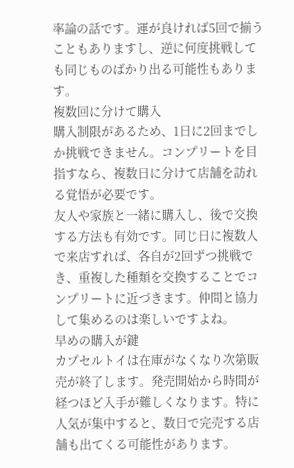率論の話です。運が良ければ5回で揃うこともありますし、逆に何度挑戦しても同じものばかり出る可能性もあります。
複数回に分けて購入
購入制限があるため、1日に2回までしか挑戦できません。コンプリートを目指すなら、複数日に分けて店舗を訪れる覚悟が必要です。
友人や家族と一緒に購入し、後で交換する方法も有効です。同じ日に複数人で来店すれば、各自が2回ずつ挑戦でき、重複した種類を交換することでコンプリートに近づきます。仲間と協力して集めるのは楽しいですよね。
早めの購入が鍵
カプセルトイは在庫がなくなり次第販売が終了します。発売開始から時間が経つほど入手が難しくなります。特に人気が集中すると、数日で完売する店舗も出てくる可能性があります。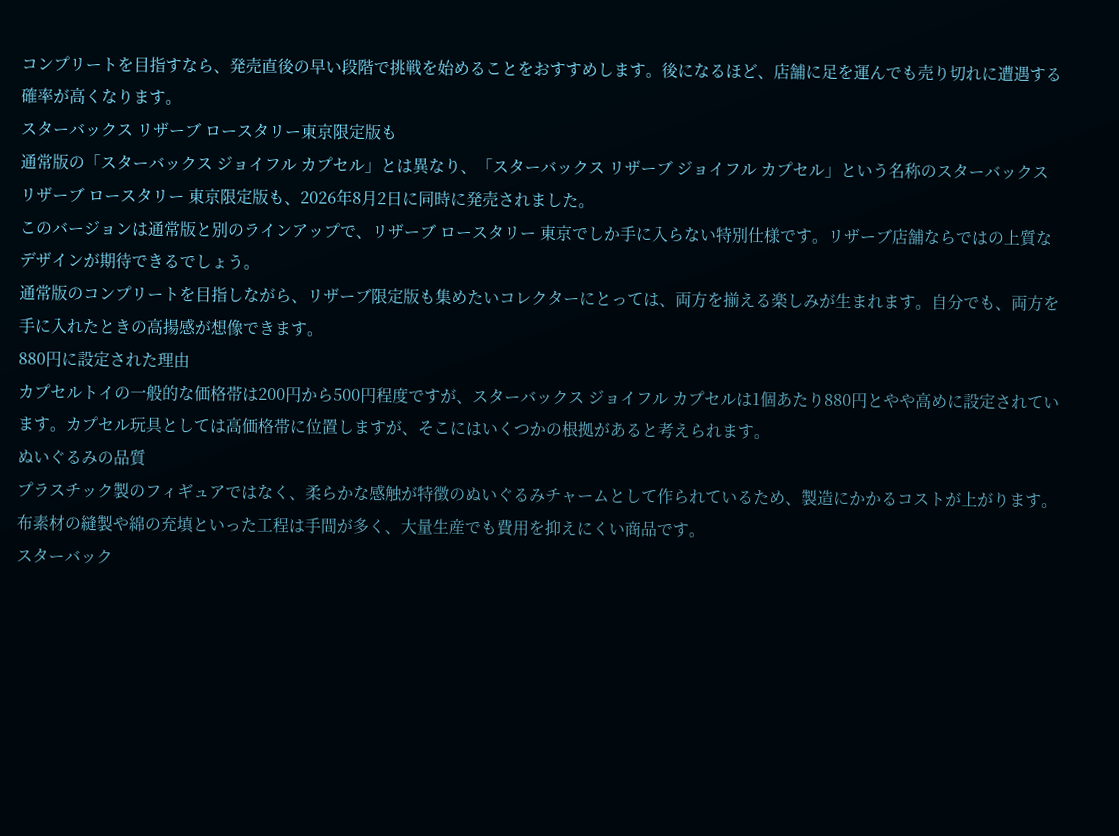コンプリートを目指すなら、発売直後の早い段階で挑戦を始めることをおすすめします。後になるほど、店舗に足を運んでも売り切れに遭遇する確率が高くなります。
スターバックス リザーブ ロースタリー東京限定版も
通常版の「スターバックス ジョイフル カプセル」とは異なり、「スターバックス リザーブ ジョイフル カプセル」という名称のスターバックス リザーブ ロースタリー 東京限定版も、2026年8月2日に同時に発売されました。
このバージョンは通常版と別のラインアップで、リザーブ ロースタリー 東京でしか手に入らない特別仕様です。リザーブ店舗ならではの上質なデザインが期待できるでしょう。
通常版のコンプリートを目指しながら、リザーブ限定版も集めたいコレクターにとっては、両方を揃える楽しみが生まれます。自分でも、両方を手に入れたときの高揚感が想像できます。
880円に設定された理由
カプセルトイの一般的な価格帯は200円から500円程度ですが、スターバックス ジョイフル カプセルは1個あたり880円とやや高めに設定されています。カプセル玩具としては高価格帯に位置しますが、そこにはいくつかの根拠があると考えられます。
ぬいぐるみの品質
プラスチック製のフィギュアではなく、柔らかな感触が特徴のぬいぐるみチャームとして作られているため、製造にかかるコストが上がります。布素材の縫製や綿の充填といった工程は手間が多く、大量生産でも費用を抑えにくい商品です。
スターバック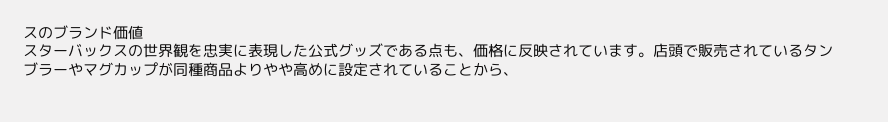スのブランド価値
スターバックスの世界観を忠実に表現した公式グッズである点も、価格に反映されています。店頭で販売されているタンブラーやマグカップが同種商品よりやや高めに設定されていることから、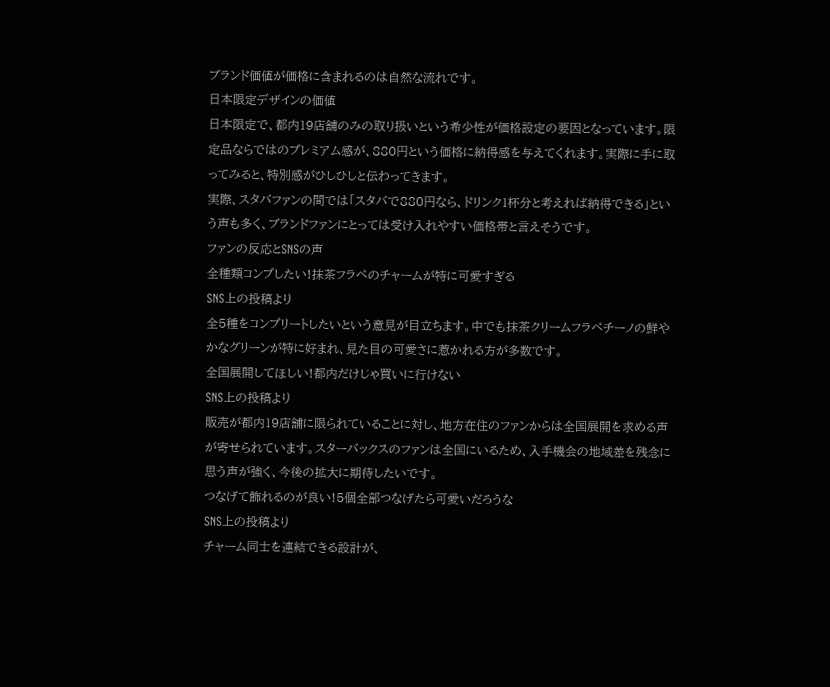ブランド価値が価格に含まれるのは自然な流れです。
日本限定デザインの価値
日本限定で、都内19店舗のみの取り扱いという希少性が価格設定の要因となっています。限定品ならではのプレミアム感が、880円という価格に納得感を与えてくれます。実際に手に取ってみると、特別感がひしひしと伝わってきます。
実際、スタバファンの間では「スタバで880円なら、ドリンク1杯分と考えれば納得できる」という声も多く、ブランドファンにとっては受け入れやすい価格帯と言えそうです。
ファンの反応とSNSの声
全種類コンプしたい!抹茶フラペのチャームが特に可愛すぎる
SNS上の投稿より
全5種をコンプリートしたいという意見が目立ちます。中でも抹茶クリームフラペチーノの鮮やかなグリーンが特に好まれ、見た目の可愛さに惹かれる方が多数です。
全国展開してほしい!都内だけじゃ買いに行けない
SNS上の投稿より
販売が都内19店舗に限られていることに対し、地方在住のファンからは全国展開を求める声が寄せられています。スターバックスのファンは全国にいるため、入手機会の地域差を残念に思う声が強く、今後の拡大に期待したいです。
つなげて飾れるのが良い!5個全部つなげたら可愛いだろうな
SNS上の投稿より
チャーム同士を連結できる設計が、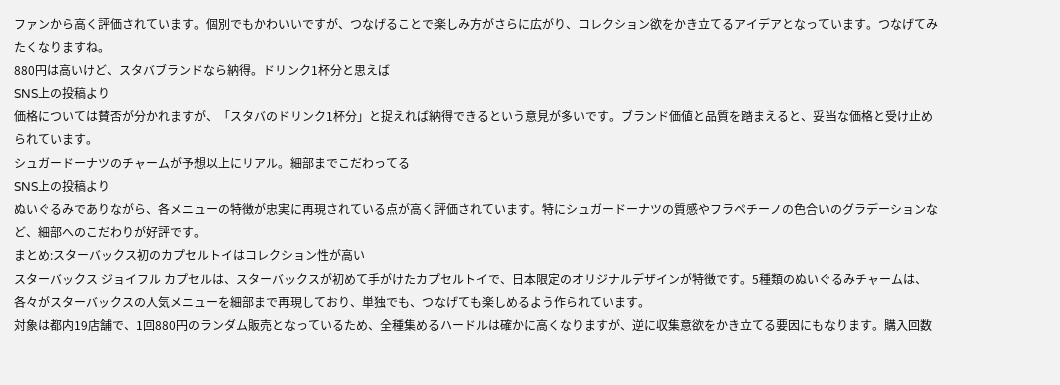ファンから高く評価されています。個別でもかわいいですが、つなげることで楽しみ方がさらに広がり、コレクション欲をかき立てるアイデアとなっています。つなげてみたくなりますね。
880円は高いけど、スタバブランドなら納得。ドリンク1杯分と思えば
SNS上の投稿より
価格については賛否が分かれますが、「スタバのドリンク1杯分」と捉えれば納得できるという意見が多いです。ブランド価値と品質を踏まえると、妥当な価格と受け止められています。
シュガードーナツのチャームが予想以上にリアル。細部までこだわってる
SNS上の投稿より
ぬいぐるみでありながら、各メニューの特徴が忠実に再現されている点が高く評価されています。特にシュガードーナツの質感やフラペチーノの色合いのグラデーションなど、細部へのこだわりが好評です。
まとめ:スターバックス初のカプセルトイはコレクション性が高い
スターバックス ジョイフル カプセルは、スターバックスが初めて手がけたカプセルトイで、日本限定のオリジナルデザインが特徴です。5種類のぬいぐるみチャームは、各々がスターバックスの人気メニューを細部まで再現しており、単独でも、つなげても楽しめるよう作られています。
対象は都内19店舗で、1回880円のランダム販売となっているため、全種集めるハードルは確かに高くなりますが、逆に収集意欲をかき立てる要因にもなります。購入回数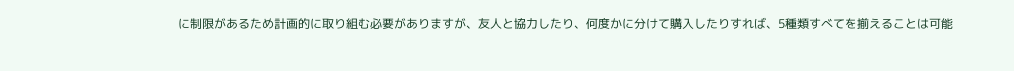に制限があるため計画的に取り組む必要がありますが、友人と協力したり、何度かに分けて購入したりすれば、5種類すべてを揃えることは可能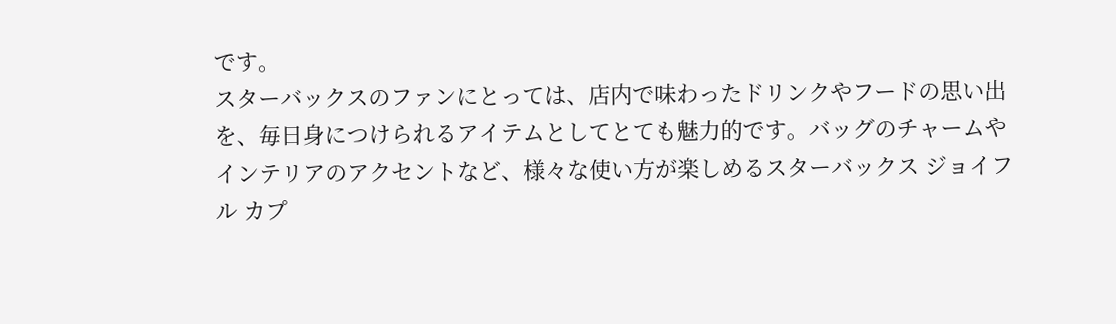です。
スターバックスのファンにとっては、店内で味わったドリンクやフードの思い出を、毎日身につけられるアイテムとしてとても魅力的です。バッグのチャームやインテリアのアクセントなど、様々な使い方が楽しめるスターバックス ジョイフル カプ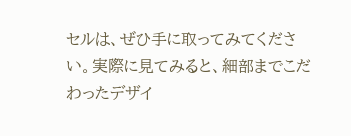セルは、ぜひ手に取ってみてください。実際に見てみると、細部までこだわったデザイ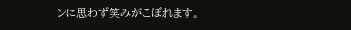ンに思わず笑みがこぼれます。